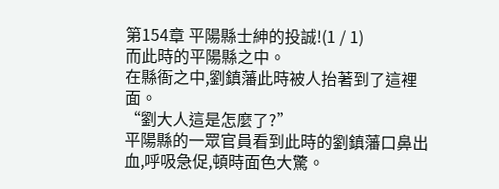第154章 平陽縣士紳的投誠!(1 / 1)
而此時的平陽縣之中。
在縣衙之中,劉鎮藩此時被人抬著到了這裡面。
“劉大人這是怎麼了?”
平陽縣的一眾官員看到此時的劉鎮藩口鼻出血,呼吸急促,頓時面色大驚。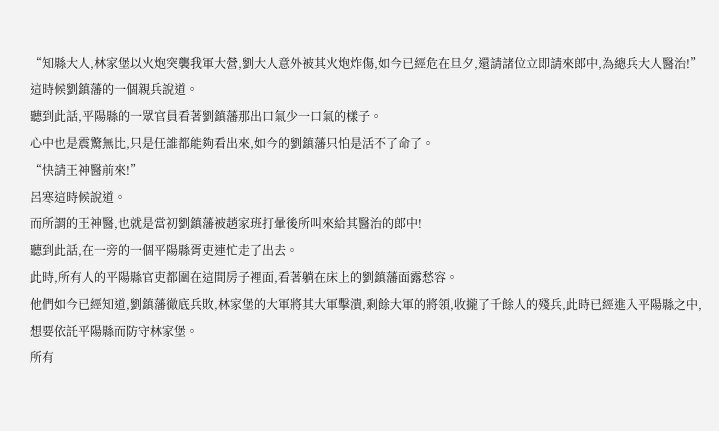“知縣大人,林家堡以火炮突襲我軍大營,劉大人意外被其火炮炸傷,如今已經危在旦夕,還請諸位立即請來郎中,為總兵大人醫治!”
這時候劉鎮藩的一個親兵說道。
聽到此話,平陽縣的一眾官員看著劉鎮藩那出口氣少一口氣的樣子。
心中也是震驚無比,只是任誰都能夠看出來,如今的劉鎮藩只怕是活不了命了。
“快請王神醫前來!”
呂寒這時候說道。
而所謂的王神醫,也就是當初劉鎮藩被趙家班打暈後所叫來給其醫治的郎中!
聽到此話,在一旁的一個平陽縣胥吏連忙走了出去。
此時,所有人的平陽縣官吏都圍在這間房子裡面,看著躺在床上的劉鎮藩面露愁容。
他們如今已經知道,劉鎮藩徹底兵敗,林家堡的大軍將其大軍擊潰,剩餘大軍的將領,收攏了千餘人的殘兵,此時已經進入平陽縣之中,想要依託平陽縣而防守林家堡。
所有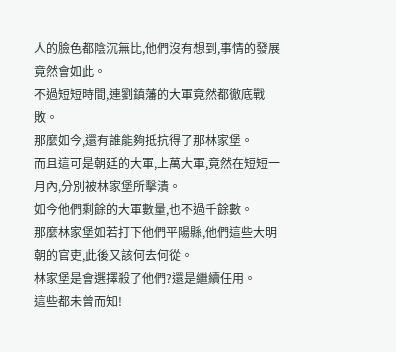人的臉色都陰沉無比,他們沒有想到,事情的發展竟然會如此。
不過短短時間,連劉鎮藩的大軍竟然都徹底戰敗。
那麼如今,還有誰能夠抵抗得了那林家堡。
而且這可是朝廷的大軍,上萬大軍,竟然在短短一月內,分別被林家堡所擊潰。
如今他們剩餘的大軍數量,也不過千餘數。
那麼林家堡如若打下他們平陽縣,他們這些大明朝的官吏,此後又該何去何從。
林家堡是會選擇殺了他們?還是繼續任用。
這些都未曾而知!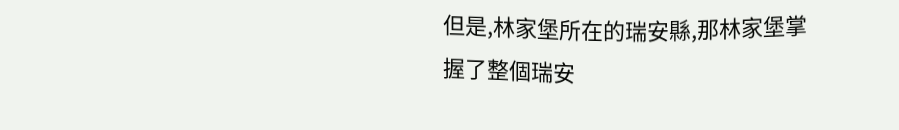但是,林家堡所在的瑞安縣,那林家堡掌握了整個瑞安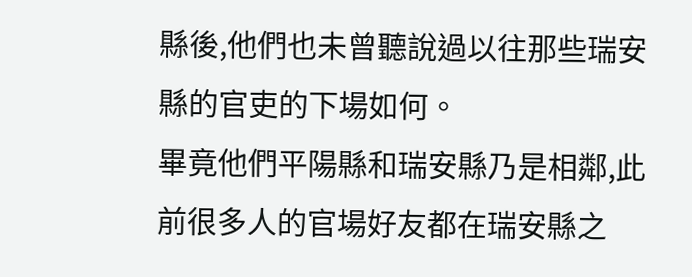縣後,他們也未曾聽說過以往那些瑞安縣的官吏的下場如何。
畢竟他們平陽縣和瑞安縣乃是相鄰,此前很多人的官場好友都在瑞安縣之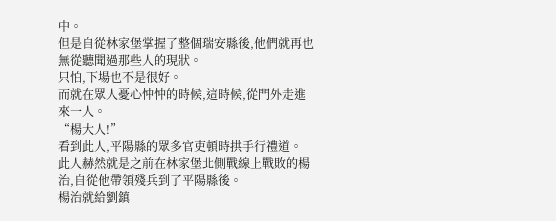中。
但是自從林家堡掌握了整個瑞安縣後,他們就再也無從聽聞過那些人的現狀。
只怕,下場也不是很好。
而就在眾人憂心忡忡的時候,這時候,從門外走進來一人。
“楊大人!”
看到此人,平陽縣的眾多官吏頓時拱手行禮道。
此人赫然就是之前在林家堡北側戰線上戰敗的楊治,自從他帶領殘兵到了平陽縣後。
楊治就給劉鎮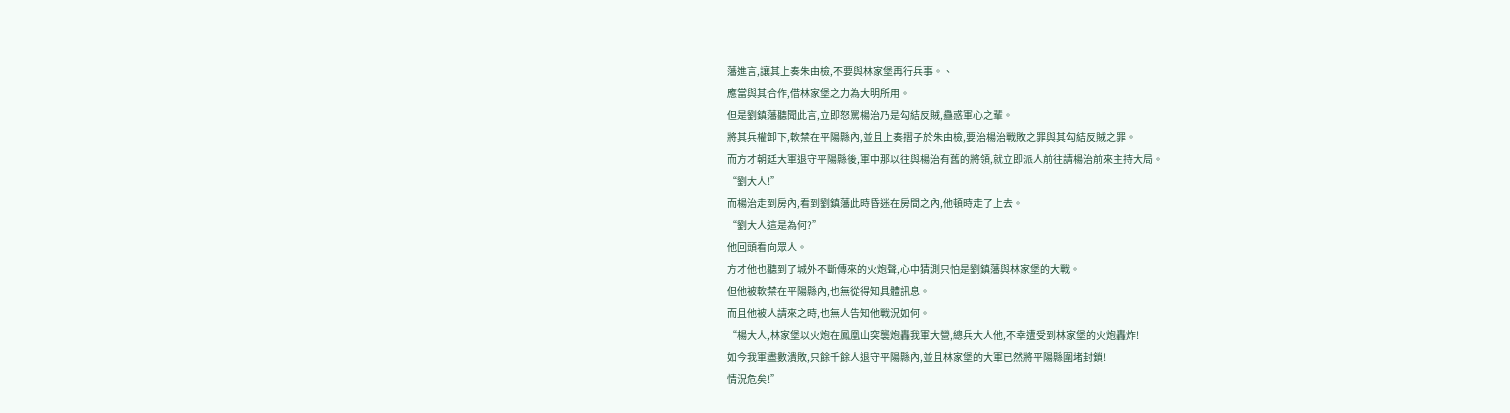藩進言,讓其上奏朱由檢,不要與林家堡再行兵事。、
應當與其合作,借林家堡之力為大明所用。
但是劉鎮藩聽聞此言,立即怒罵楊治乃是勾結反賊,蠱惑軍心之輩。
將其兵權卸下,軟禁在平陽縣內,並且上奏摺子於朱由檢,要治楊治戰敗之罪與其勾結反賊之罪。
而方才朝廷大軍退守平陽縣後,軍中那以往與楊治有舊的將領,就立即派人前往請楊治前來主持大局。
“劉大人!”
而楊治走到房內,看到劉鎮藩此時昏迷在房間之內,他頓時走了上去。
“劉大人這是為何?”
他回頭看向眾人。
方才他也聽到了城外不斷傳來的火炮聲,心中猜測只怕是劉鎮藩與林家堡的大戰。
但他被軟禁在平陽縣內,也無從得知具體訊息。
而且他被人請來之時,也無人告知他戰況如何。
“楊大人,林家堡以火炮在鳳凰山突襲炮轟我軍大營,總兵大人他,不幸遭受到林家堡的火炮轟炸!
如今我軍盡數潰敗,只餘千餘人退守平陽縣內,並且林家堡的大軍已然將平陽縣圍堵封鎖!
情況危矣!”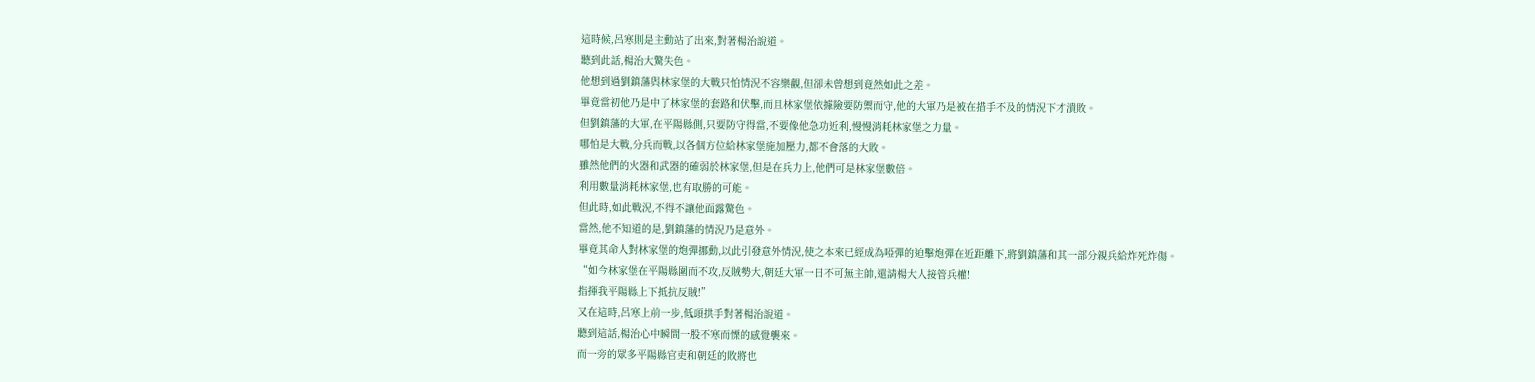這時候,呂寒則是主動站了出來,對著楊治說道。
聽到此話,楊治大驚失色。
他想到過劉鎮藩與林家堡的大戰只怕情況不容樂觀,但卻未曾想到竟然如此之差。
畢竟當初他乃是中了林家堡的套路和伏擊,而且林家堡依據險要防禦而守,他的大軍乃是被在措手不及的情況下才潰敗。
但劉鎮藩的大軍,在平陽縣側,只要防守得當,不要像他急功近利,慢慢消耗林家堡之力量。
哪怕是大戰,分兵而戰,以各個方位給林家堡施加壓力,都不會落的大敗。
雖然他們的火器和武器的確弱於林家堡,但是在兵力上,他們可是林家堡數倍。
利用數量消耗林家堡,也有取勝的可能。
但此時,如此戰況,不得不讓他面露驚色。
當然,他不知道的是,劉鎮藩的情況乃是意外。
畢竟其命人對林家堡的炮彈挪動,以此引發意外情況,使之本來已經成為啞彈的迫擊炮彈在近距離下,將劉鎮藩和其一部分親兵給炸死炸傷。
“如今林家堡在平陽縣圍而不攻,反賊勢大,朝廷大軍一日不可無主帥,還請楊大人接管兵權!
指揮我平陽縣上下抵抗反賊!”
又在這時,呂寒上前一步,低頭拱手對著楊治說道。
聽到這話,楊治心中瞬間一股不寒而慄的感覺襲來。
而一旁的眾多平陽縣官吏和朝廷的敗將也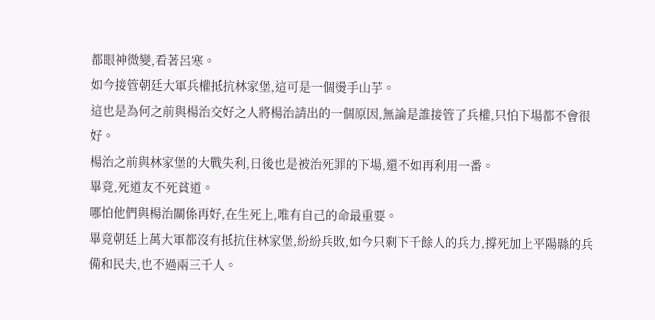都眼神微變,看著呂寒。
如今接管朝廷大軍兵權抵抗林家堡,這可是一個燙手山芋。
這也是為何之前與楊治交好之人將楊治請出的一個原因,無論是誰接管了兵權,只怕下場都不會很好。
楊治之前與林家堡的大戰失利,日後也是被治死罪的下場,還不如再利用一番。
畢竟,死道友不死貧道。
哪怕他們與楊治關係再好,在生死上,唯有自己的命最重要。
畢竟朝廷上萬大軍都沒有抵抗住林家堡,紛紛兵敗,如今只剩下千餘人的兵力,撐死加上平陽縣的兵備和民夫,也不過兩三千人。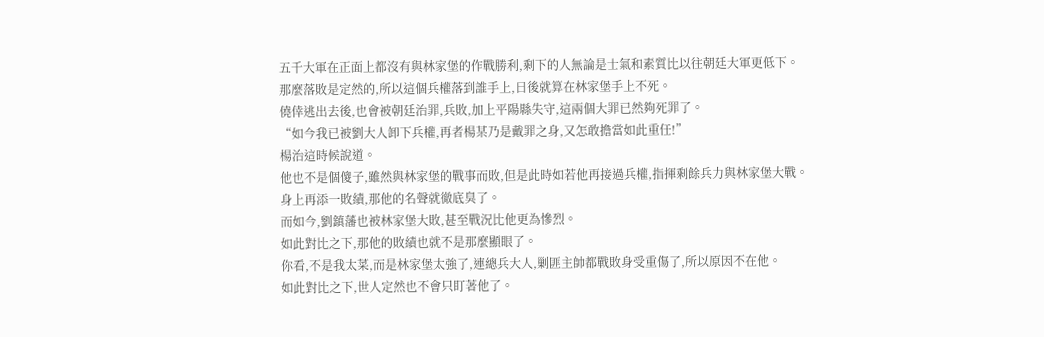五千大軍在正面上都沒有與林家堡的作戰勝利,剩下的人無論是士氣和素質比以往朝廷大軍更低下。
那麼落敗是定然的,所以這個兵權落到誰手上,日後就算在林家堡手上不死。
僥倖逃出去後,也會被朝廷治罪,兵敗,加上平陽縣失守,這兩個大罪已然夠死罪了。
“如今我已被劉大人卸下兵權,再者楊某乃是戴罪之身,又怎敢擔當如此重任!”
楊治這時候說道。
他也不是個傻子,雖然與林家堡的戰事而敗,但是此時如若他再接過兵權,指揮剩餘兵力與林家堡大戰。
身上再添一敗績,那他的名聲就徹底臭了。
而如今,劉鎮藩也被林家堡大敗,甚至戰況比他更為慘烈。
如此對比之下,那他的敗績也就不是那麼顯眼了。
你看,不是我太菜,而是林家堡太強了,連總兵大人,剿匪主帥都戰敗身受重傷了,所以原因不在他。
如此對比之下,世人定然也不會只盯著他了。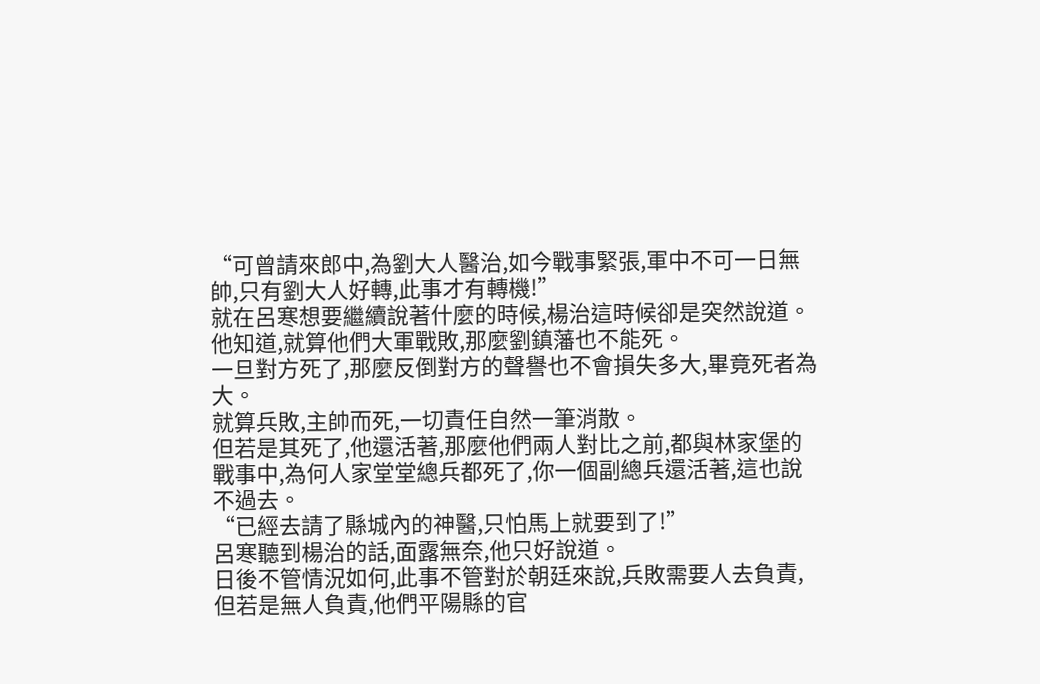“可曾請來郎中,為劉大人醫治,如今戰事緊張,軍中不可一日無帥,只有劉大人好轉,此事才有轉機!”
就在呂寒想要繼續說著什麼的時候,楊治這時候卻是突然說道。
他知道,就算他們大軍戰敗,那麼劉鎮藩也不能死。
一旦對方死了,那麼反倒對方的聲譽也不會損失多大,畢竟死者為大。
就算兵敗,主帥而死,一切責任自然一筆消散。
但若是其死了,他還活著,那麼他們兩人對比之前,都與林家堡的戰事中,為何人家堂堂總兵都死了,你一個副總兵還活著,這也說不過去。
“已經去請了縣城內的神醫,只怕馬上就要到了!”
呂寒聽到楊治的話,面露無奈,他只好說道。
日後不管情況如何,此事不管對於朝廷來說,兵敗需要人去負責,但若是無人負責,他們平陽縣的官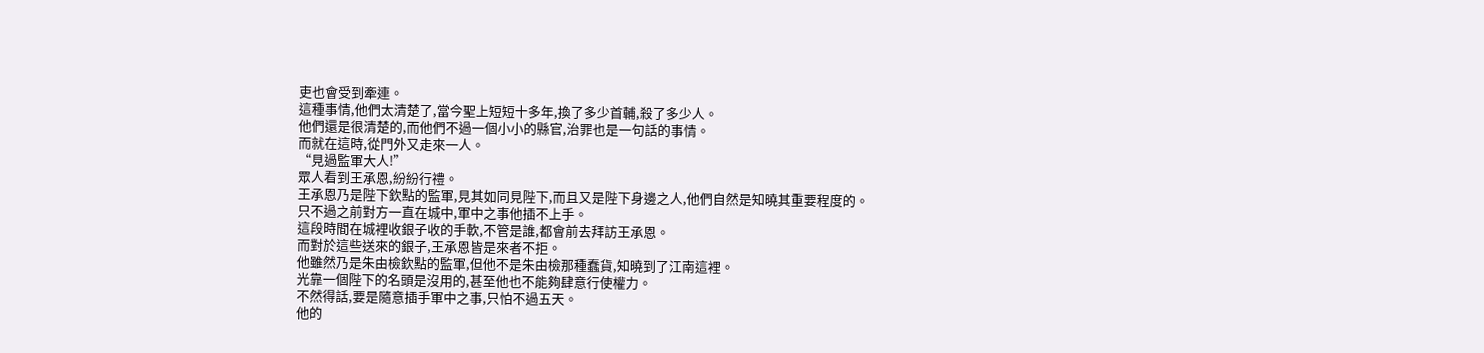吏也會受到牽連。
這種事情,他們太清楚了,當今聖上短短十多年,換了多少首輔,殺了多少人。
他們還是很清楚的,而他們不過一個小小的縣官,治罪也是一句話的事情。
而就在這時,從門外又走來一人。
“見過監軍大人!”
眾人看到王承恩,紛紛行禮。
王承恩乃是陛下欽點的監軍,見其如同見陛下,而且又是陛下身邊之人,他們自然是知曉其重要程度的。
只不過之前對方一直在城中,軍中之事他插不上手。
這段時間在城裡收銀子收的手軟,不管是誰,都會前去拜訪王承恩。
而對於這些送來的銀子,王承恩皆是來者不拒。
他雖然乃是朱由檢欽點的監軍,但他不是朱由檢那種蠢貨,知曉到了江南這裡。
光靠一個陛下的名頭是沒用的,甚至他也不能夠肆意行使權力。
不然得話,要是隨意插手軍中之事,只怕不過五天。
他的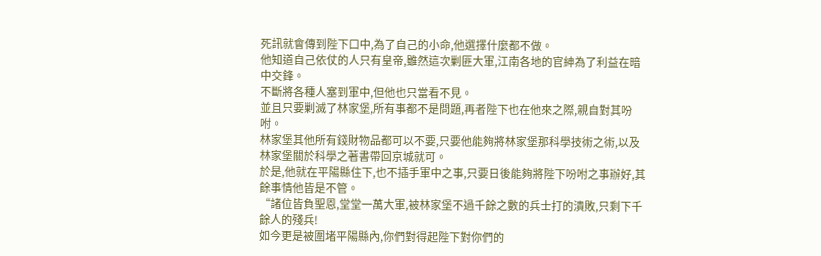死訊就會傳到陛下口中,為了自己的小命,他選擇什麼都不做。
他知道自己依仗的人只有皇帝,雖然這次剿匪大軍,江南各地的官紳為了利益在暗中交鋒。
不斷將各種人塞到軍中,但他也只當看不見。
並且只要剿滅了林家堡,所有事都不是問題,再者陛下也在他來之際,親自對其吩咐。
林家堡其他所有錢財物品都可以不要,只要他能夠將林家堡那科學技術之術,以及林家堡關於科學之著書帶回京城就可。
於是,他就在平陽縣住下,也不插手軍中之事,只要日後能夠將陛下吩咐之事辦好,其餘事情他皆是不管。
“諸位皆負聖恩,堂堂一萬大軍,被林家堡不過千餘之數的兵士打的潰敗,只剩下千餘人的殘兵!
如今更是被圍堵平陽縣內,你們對得起陛下對你們的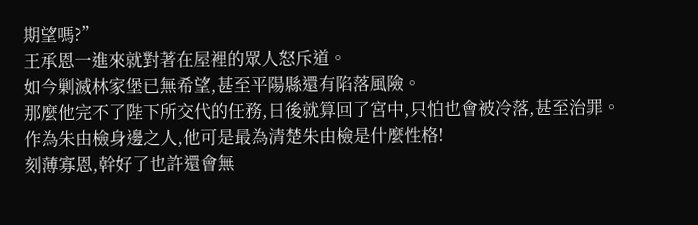期望嗎?”
王承恩一進來就對著在屋裡的眾人怒斥道。
如今剿滅林家堡已無希望,甚至平陽縣還有陷落風險。
那麼他完不了陛下所交代的任務,日後就算回了宮中,只怕也會被冷落,甚至治罪。
作為朱由檢身邊之人,他可是最為清楚朱由檢是什麼性格!
刻薄寡恩,幹好了也許還會無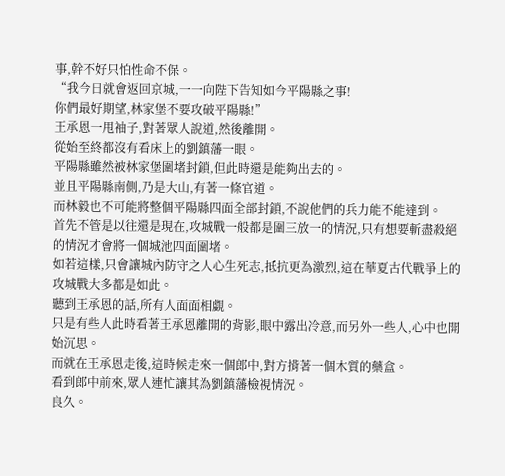事,幹不好只怕性命不保。
“我今日就會返回京城,一一向陛下告知如今平陽縣之事!
你們最好期望,林家堡不要攻破平陽縣!”
王承恩一甩袖子,對著眾人說道,然後離開。
從始至終都沒有看床上的劉鎮藩一眼。
平陽縣雖然被林家堡圍堵封鎖,但此時還是能夠出去的。
並且平陽縣南側,乃是大山,有著一條官道。
而林毅也不可能將整個平陽縣四面全部封鎖,不說他們的兵力能不能達到。
首先不管是以往還是現在,攻城戰一般都是圍三放一的情況,只有想要斬盡殺絕的情況才會將一個城池四面圍堵。
如若這樣,只會讓城內防守之人心生死志,抵抗更為激烈,這在華夏古代戰爭上的攻城戰大多都是如此。
聽到王承恩的話,所有人面面相覷。
只是有些人此時看著王承恩離開的背影,眼中露出冷意,而另外一些人,心中也開始沉思。
而就在王承恩走後,這時候走來一個郎中,對方揹著一個木質的藥盒。
看到郎中前來,眾人連忙讓其為劉鎮藩檢視情況。
良久。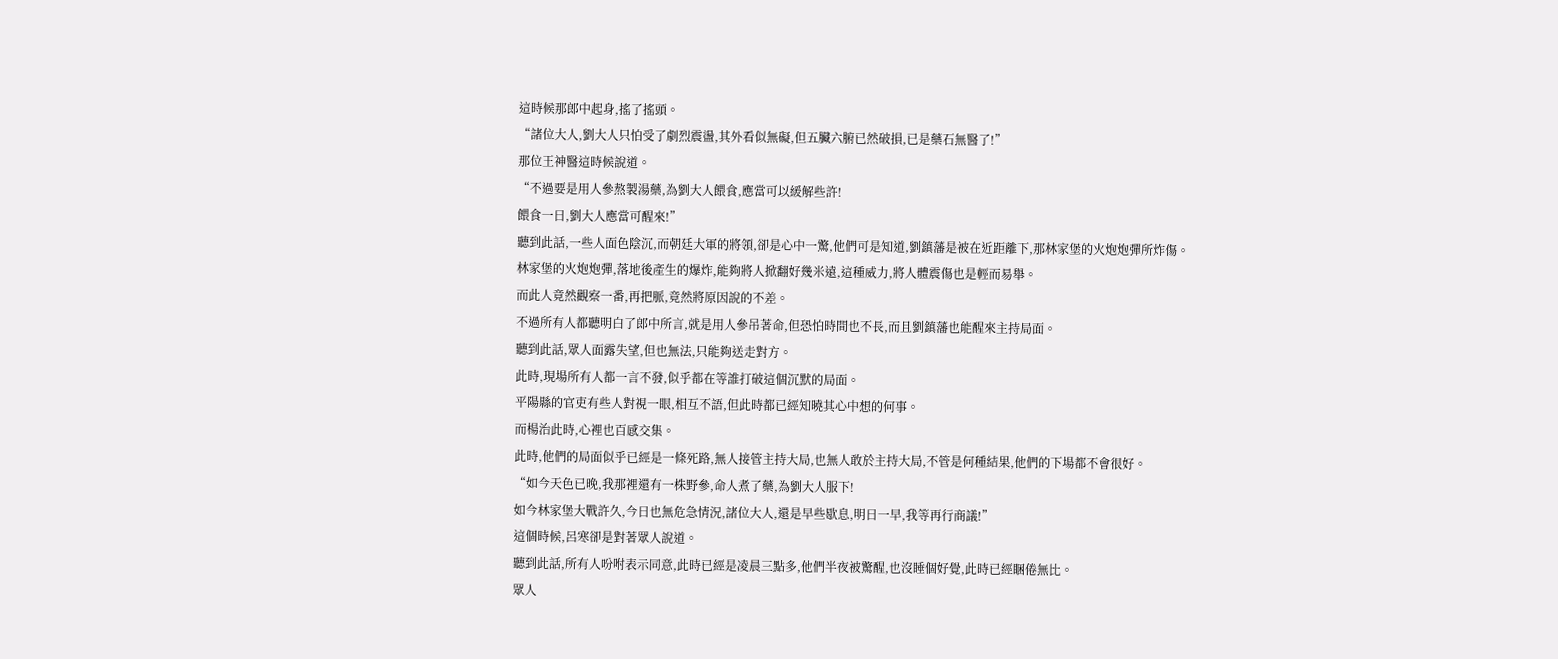這時候那郎中起身,搖了搖頭。
“諸位大人,劉大人只怕受了劇烈震盪,其外看似無礙,但五臟六腑已然破損,已是藥石無醫了!”
那位王神醫這時候說道。
“不過要是用人參熬製湯藥,為劉大人餵食,應當可以緩解些許!
餵食一日,劉大人應當可醒來!”
聽到此話,一些人面色陰沉,而朝廷大軍的將領,卻是心中一驚,他們可是知道,劉鎮藩是被在近距離下,那林家堡的火炮炮彈所炸傷。
林家堡的火炮炮彈,落地後產生的爆炸,能夠將人掀翻好幾米遠,這種威力,將人體震傷也是輕而易舉。
而此人竟然觀察一番,再把脈,竟然將原因說的不差。
不過所有人都聽明白了郎中所言,就是用人參吊著命,但恐怕時間也不長,而且劉鎮藩也能醒來主持局面。
聽到此話,眾人面露失望,但也無法,只能夠送走對方。
此時,現場所有人都一言不發,似乎都在等誰打破這個沉默的局面。
平陽縣的官吏有些人對視一眼,相互不語,但此時都已經知曉其心中想的何事。
而楊治此時,心裡也百感交集。
此時,他們的局面似乎已經是一條死路,無人接管主持大局,也無人敢於主持大局,不管是何種結果,他們的下場都不會很好。
“如今天色已晚,我那裡還有一株野參,命人煮了藥,為劉大人服下!
如今林家堡大戰許久,今日也無危急情況,諸位大人,還是早些歇息,明日一早,我等再行商議!”
這個時候,呂寒卻是對著眾人說道。
聽到此話,所有人吩咐表示同意,此時已經是凌晨三點多,他們半夜被驚醒,也沒睡個好覺,此時已經睏倦無比。
眾人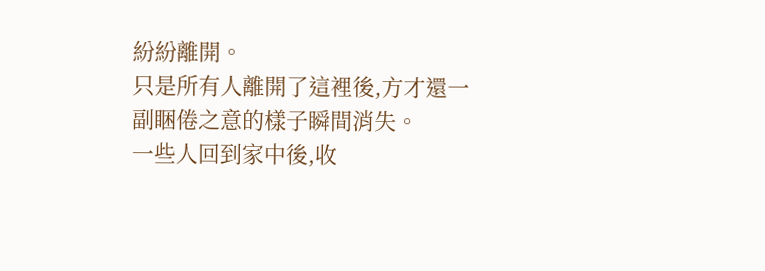紛紛離開。
只是所有人離開了這裡後,方才還一副睏倦之意的樣子瞬間消失。
一些人回到家中後,收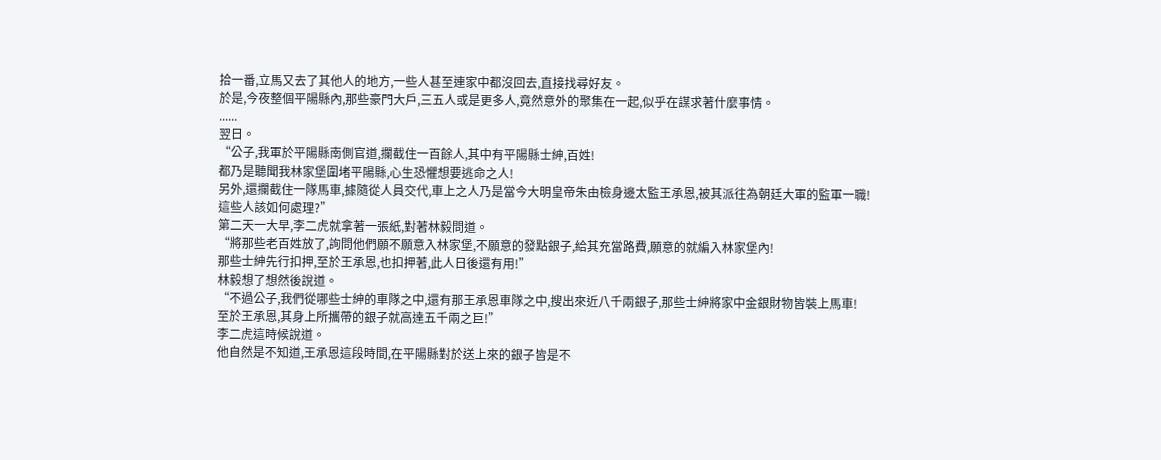拾一番,立馬又去了其他人的地方,一些人甚至連家中都沒回去,直接找尋好友。
於是,今夜整個平陽縣內,那些豪門大戶,三五人或是更多人,竟然意外的聚集在一起,似乎在謀求著什麼事情。
......
翌日。
“公子,我軍於平陽縣南側官道,攔截住一百餘人,其中有平陽縣士紳,百姓!
都乃是聽聞我林家堡圍堵平陽縣,心生恐懼想要逃命之人!
另外,還攔截住一隊馬車,據隨從人員交代,車上之人乃是當今大明皇帝朱由檢身邊太監王承恩,被其派往為朝廷大軍的監軍一職!
這些人該如何處理?”
第二天一大早,李二虎就拿著一張紙,對著林毅問道。
“將那些老百姓放了,詢問他們願不願意入林家堡,不願意的發點銀子,給其充當路費,願意的就編入林家堡內!
那些士紳先行扣押,至於王承恩,也扣押著,此人日後還有用!”
林毅想了想然後說道。
“不過公子,我們從哪些士紳的車隊之中,還有那王承恩車隊之中,搜出來近八千兩銀子,那些士紳將家中金銀財物皆裝上馬車!
至於王承恩,其身上所攜帶的銀子就高達五千兩之巨!”
李二虎這時候說道。
他自然是不知道,王承恩這段時間,在平陽縣對於送上來的銀子皆是不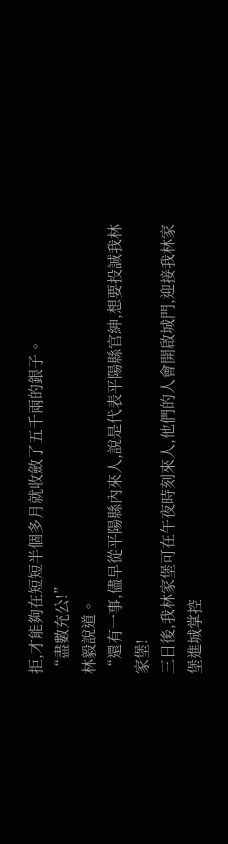拒,才能夠在短短半個多月就收斂了五千兩的銀子。
“盡數充公!”
林毅說道。
“還有一事,儘早從平陽縣內來人,說是代表平陽縣官紳,想要投誠我林家堡!
三日後,我林家堡可在午夜時刻來人,他們的人會開啟城門,迎接我林家堡進城掌控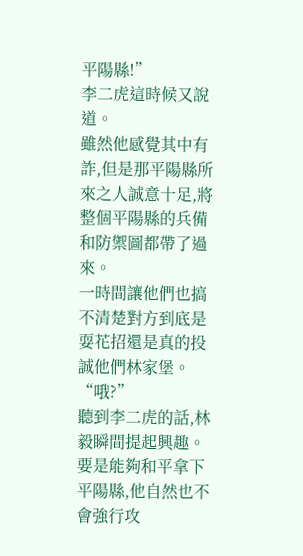平陽縣!”
李二虎這時候又說道。
雖然他感覺其中有詐,但是那平陽縣所來之人誠意十足,將整個平陽縣的兵備和防禦圖都帶了過來。
一時間讓他們也搞不清楚對方到底是耍花招還是真的投誠他們林家堡。
“哦?”
聽到李二虎的話,林毅瞬間提起興趣。
要是能夠和平拿下平陽縣,他自然也不會強行攻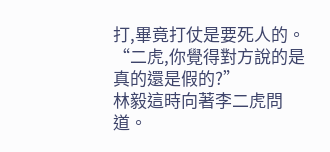打,畢竟打仗是要死人的。
“二虎,你覺得對方說的是真的還是假的?”
林毅這時向著李二虎問道。